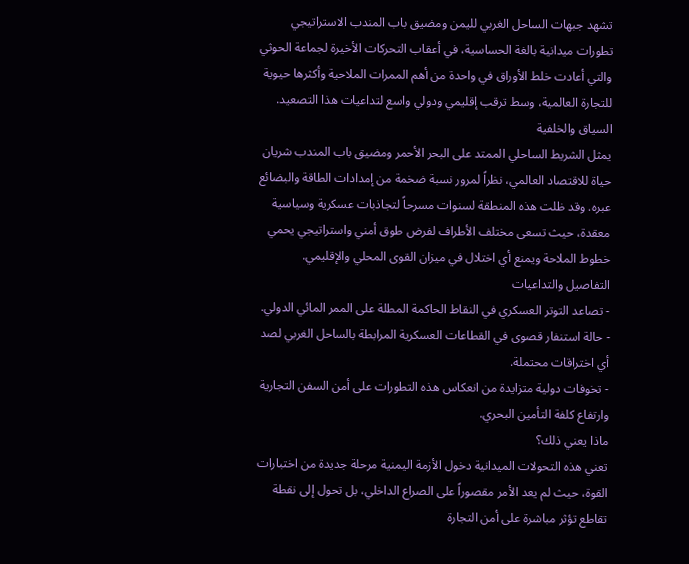تشهد جبهات الساحل الغربي لليمن ومضيق باب المندب الاستراتيجي تطورات ميدانية بالغة الحساسية، في أعقاب التحركات الأخيرة لجماعة الحوثي والتي أعادت خلط الأوراق في واحدة من أهم الممرات الملاحية وأكثرها حيوية للتجارة العالمية، وسط ترقب إقليمي ودولي واسع لتداعيات هذا التصعيد.
السياق والخلفية
يمثل الشريط الساحلي الممتد على البحر الأحمر ومضيق باب المندب شريان حياة للاقتصاد العالمي، نظراً لمرور نسبة ضخمة من إمدادات الطاقة والبضائع عبره. وقد ظلت هذه المنطقة لسنوات مسرحاً لتجاذبات عسكرية وسياسية معقدة، حيث تسعى مختلف الأطراف لفرض طوق أمني واستراتيجي يحمي خطوط الملاحة ويمنع أي اختلال في ميزان القوى المحلي والإقليمي.
التفاصيل والتداعيات
- تصاعد التوتر العسكري في النقاط الحاكمة المطلة على الممر المائي الدولي.
- حالة استنفار قصوى في القطاعات العسكرية المرابطة بالساحل الغربي لصد أي اختراقات محتملة.
- تخوفات دولية متزايدة من انعكاس هذه التطورات على أمن السفن التجارية وارتفاع كلفة التأمين البحري.
ماذا يعني ذلك؟
تعني هذه التحولات الميدانية دخول الأزمة اليمنية مرحلة جديدة من اختبارات القوة، حيث لم يعد الأمر مقصوراً على الصراع الداخلي، بل تحول إلى نقطة تقاطع تؤثر مباشرة على أمن التجارة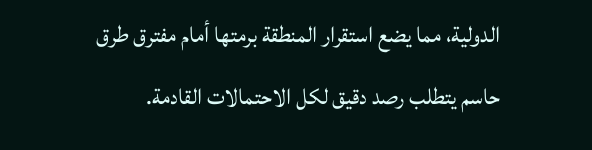الدولية، مما يضع استقرار المنطقة برمتها أمام مفترق طرق حاسم يتطلب رصد دقيق لكل الاحتمالات القادمة.